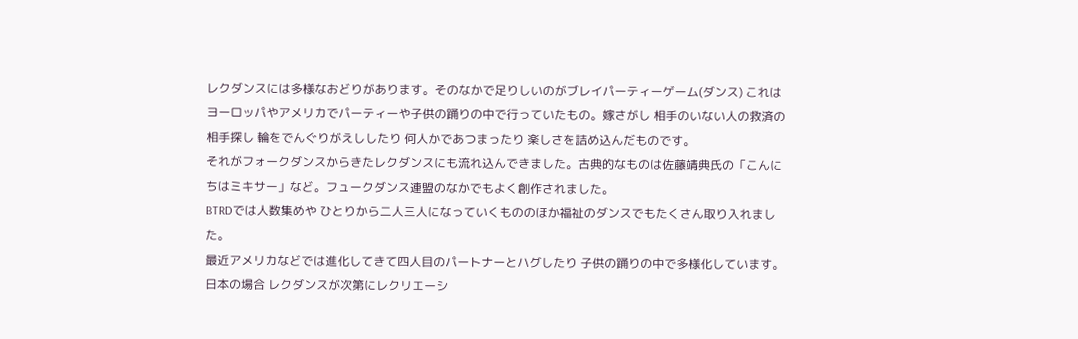レクダンスには多様なおどりがあります。そのなかで足りしいのがブレイパーティーゲーム(ダンス) これはヨーロッパやアメリカでパーティーや子供の踊りの中で行っていたもの。嫁さがし 相手のいない人の救済の相手探し 輪をでんぐりがえししたり 何人かであつまったり 楽しさを詰め込んだものです。
それがフォークダンスからきたレクダンスにも流れ込んできました。古典的なものは佐藤靖典氏の「こんにちはミキサー」など。フュークダンス連盟のなかでもよく創作されました。
BTRDでは人数集めや ひとりから二人三人になっていくもののほか福祉のダンスでもたくさん取り入れました。
最近アメリカなどでは進化してきて四人目のパートナーとハグしたり 子供の踊りの中で多様化しています。
日本の場合 レクダンスが次第にレクリエーシ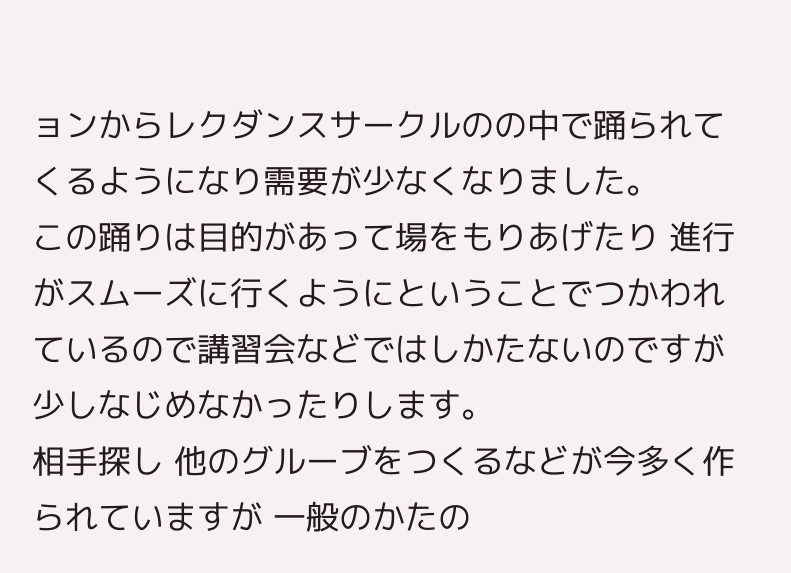ョンからレクダンスサークルのの中で踊られてくるようになり需要が少なくなりました。
この踊りは目的があって場をもりあげたり 進行がスムーズに行くようにということでつかわれているので講習会などではしかたないのですが少しなじめなかったりします。
相手探し 他のグルーブをつくるなどが今多く作られていますが 一般のかたの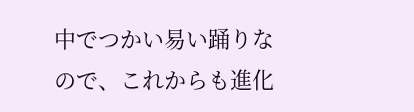中でつかい易い踊りなので、これからも進化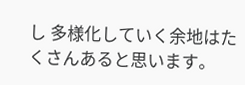し 多様化していく余地はたくさんあると思います。